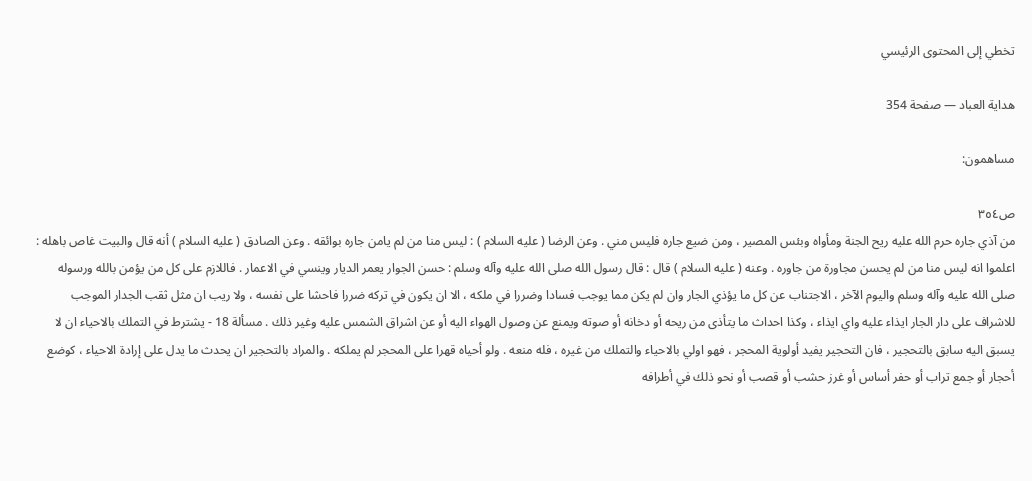تخطي إلى المحتوى الرئيسي

هداية العباد — صفحة 354

مساهمون:

ص٣٥٤
من آذي جاره حرم الله عليه ريح الجنة ومأواه وبئس المصير ، ومن ضيع جاره فليس مني . وعن الرضا ( عليه السلام ) : ليس منا من لم يامن جاره بوائقه . وعن الصادق ( عليه السلام ) أنه قال والبيت غاص باهله : اعلموا انه ليس منا من لم يحسن مجاورة من جاوره . وعنه ( عليه السلام ) قال : قال رسول الله صلى الله عليه وآله وسلم : حسن الجوار يعمر الديار وينسي في الاعمار . فاللازم على كل من يؤمن بالله ورسوله صلى الله عليه وآله وسلم واليوم الآخر ، الاجتناب عن كل ما يؤذي الجار وان لم يكن مما يوجب فسادا وضررا في ملكه ، الا ان يكون في تركه ضررا فاحشا على نفسه ، ولا ريب ان مثل ثقب الجدار الموجب للاشراف على دار الجار ايذاء عليه واي ايذاء ، وكذا احداث ما يتأذى من ريحه أو دخانه أو صوته ويمنع عن وصول الهواء اليه أو عن اشراق الشمس عليه وغير ذلك . مسألة 18 - يشترط في التملك بالاحياء ان لا يسبق اليه سابق بالتحجير ، فان التحجير يفيد أولوية المحجر ، فهو اولي بالاحياء والتملك من غيره ، فله منعه . ولو أحياه قهرا على المحجر لم يملكه . والمراد بالتحجير ان يحدث ما يدل على إرادة الاحياء ، كوضع أحجار أو جمع تراب أو حفر أساس أو غرز حشب أو قصب أو نحو ذلك في أطرافه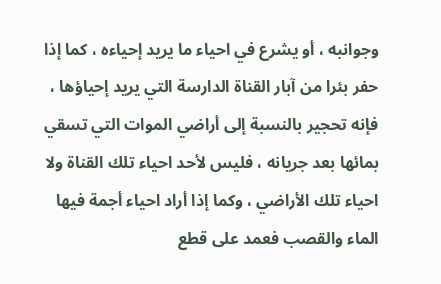وجوانبه ، أو يشرع في احياء ما يريد إحياءه ، كما إذا حفر بئرا من آبار القناة الدارسة التي يريد إحياؤها ، فإنه تحجير بالنسبة إلى أراضي الموات التي تسقي بمائها بعد جريانه ، فليس لأحد احياء تلك القناة ولا احياء تلك الأراضي ، وكما إذا أراد احياء أجمة فيها الماء والقصب فعمد على قطع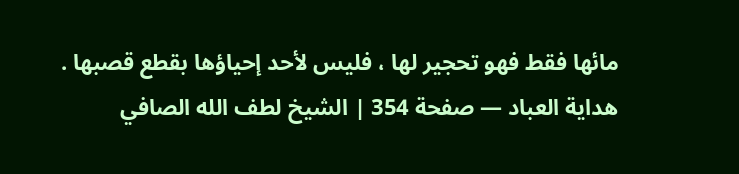مائها فقط فهو تحجير لها ، فليس لأحد إحياؤها بقطع قصبها .
هداية العباد — صفحة 354 | الشيخ لطف الله الصافي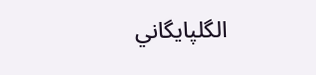الگلپايگاني